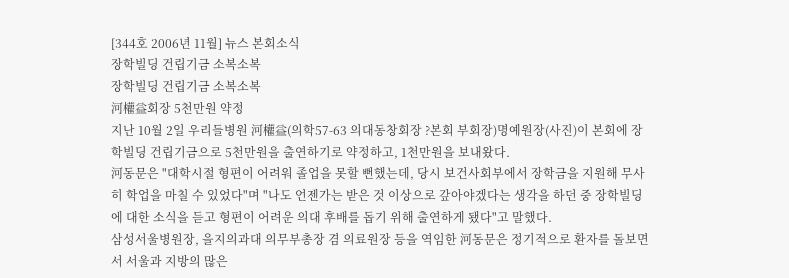[344호 2006년 11월] 뉴스 본회소식
장학빌딩 건립기금 소복소복
장학빌딩 건립기금 소복소복
河權益회장 5천만원 약정
지난 10월 2일 우리들병원 河權益(의학57-63 의대동창회장 ?본회 부회장)명예원장(사진)이 본회에 장학빌딩 건립기금으로 5천만원을 출연하기로 약정하고, 1천만원을 보내왔다.
河동문은 "대학시절 형편이 어려워 졸업을 못할 뻔했는데, 당시 보건사회부에서 장학금을 지원해 무사히 학업을 마칠 수 있었다"며 "나도 언젠가는 받은 것 이상으로 갚아야겠다는 생각을 하던 중 장학빌딩에 대한 소식을 듣고 형편이 어려운 의대 후배를 돕기 위해 출연하게 됐다"고 말했다.
삼성서울병원장, 을지의과대 의무부총장 겸 의료원장 등을 역임한 河동문은 정기적으로 환자를 돌보면서 서울과 지방의 많은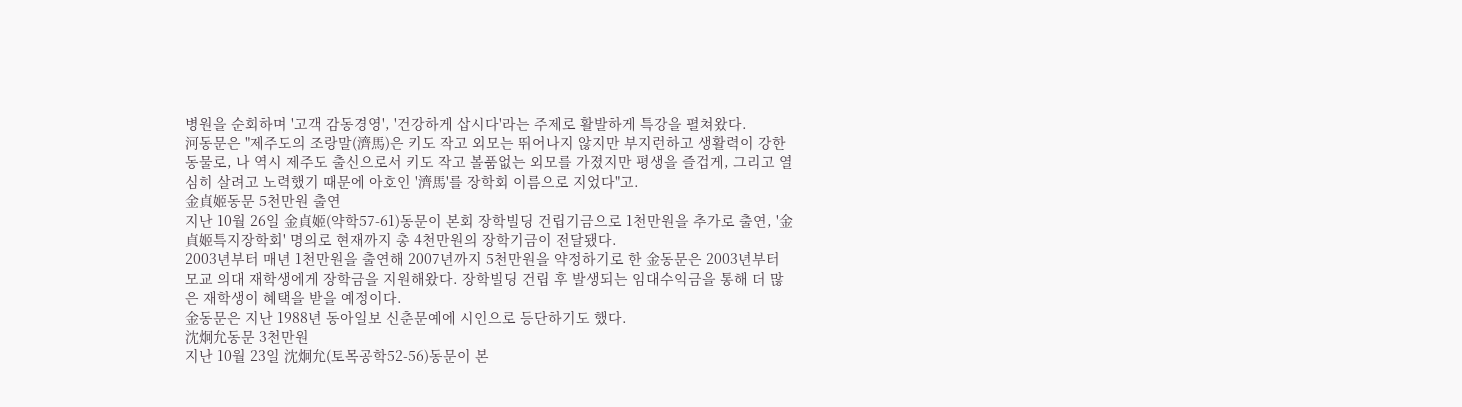병원을 순회하며 '고객 감동경영', '건강하게 삽시다'라는 주제로 활발하게 특강을 펼쳐왔다.
河동문은 "제주도의 조랑말(濟馬)은 키도 작고 외모는 뛰어나지 않지만 부지런하고 생활력이 강한 동물로, 나 역시 제주도 출신으로서 키도 작고 볼품없는 외모를 가졌지만 평생을 즐겁게, 그리고 열심히 살려고 노력했기 때문에 아호인 '濟馬'를 장학회 이름으로 지었다"고.
金貞姬동문 5천만원 출연
지난 10월 26일 金貞姬(약학57-61)동문이 본회 장학빌딩 건립기금으로 1천만원을 추가로 출연, '金貞姬특지장학회' 명의로 현재까지 총 4천만원의 장학기금이 전달됐다.
2003년부터 매년 1천만원을 출연해 2007년까지 5천만원을 약정하기로 한 金동문은 2003년부터 모교 의대 재학생에게 장학금을 지원해왔다. 장학빌딩 건립 후 발생되는 임대수익금을 통해 더 많은 재학생이 혜택을 받을 예정이다.
金동문은 지난 1988년 동아일보 신춘문예에 시인으로 등단하기도 했다.
沈炯允동문 3천만원
지난 10월 23일 沈炯允(토목공학52-56)동문이 본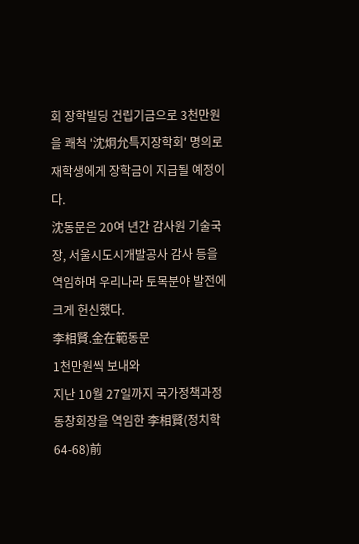회 장학빌딩 건립기금으로 3천만원을 쾌척 '沈炯允특지장학회' 명의로 재학생에게 장학금이 지급될 예정이다.
沈동문은 20여 년간 감사원 기술국장, 서울시도시개발공사 감사 등을 역임하며 우리나라 토목분야 발전에 크게 헌신했다.
李相賢.金在範동문
1천만원씩 보내와
지난 10월 27일까지 국가정책과정동창회장을 역임한 李相賢(정치학64-68)前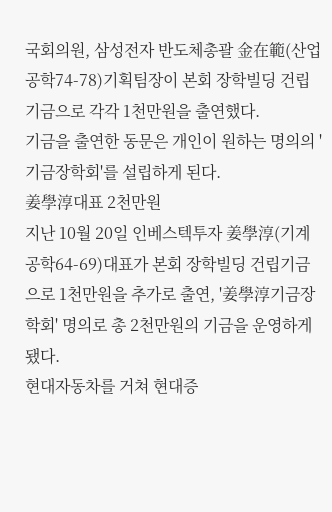국회의원, 삼성전자 반도체총괄 金在範(산업공학74-78)기획팀장이 본회 장학빌딩 건립기금으로 각각 1천만원을 출연했다.
기금을 출연한 동문은 개인이 원하는 명의의 '기금장학회'를 설립하게 된다.
姜學淳대표 2천만원
지난 10월 20일 인베스텍투자 姜學淳(기계공학64-69)대표가 본회 장학빌딩 건립기금으로 1천만원을 추가로 출연, '姜學淳기금장학회' 명의로 총 2천만원의 기금을 운영하게 됐다.
현대자동차를 거쳐 현대증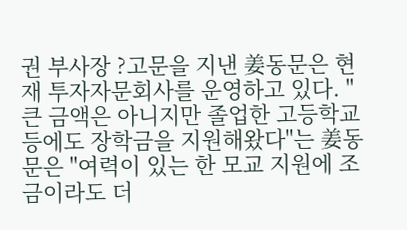권 부사장 ?고문을 지낸 姜동문은 현재 투자자문회사를 운영하고 있다. "큰 금액은 아니지만 졸업한 고등학교 등에도 장학금을 지원해왔다"는 姜동문은 "여력이 있는 한 모교 지원에 조금이라도 더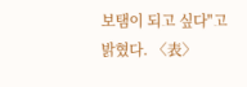보탬이 되고 싶다"고 밝혔다. 〈表〉